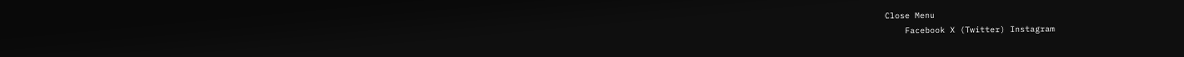Close Menu
    Facebook X (Twitter) Instagram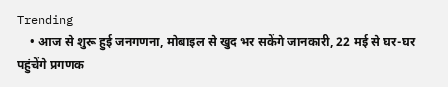Trending
    • आज से शुरू हुई जनगणना, मोबाइल से खुद भर सकेंगे जानकारी, 22 मई से घर-घर पहुंचेंगे प्रगणक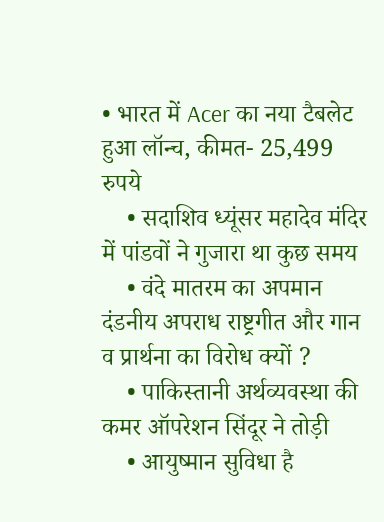• भारत में Acer का नया टैबलेट हुआ लॉन्च, कीमत- 25,499 रुपये
    • सदाशिव ध्यूंसर महादेव मंदिर में पांडवों ने गुजारा था कुछ समय
    • वंदे मातरम का अपमान दंडनीय अपराध राष्ट्रगीत और गान व प्रार्थना का विरोध क्यों ?
    • पाकिस्तानी अर्थव्यवस्था की कमर ऑपरेशन सिंदूर ने तोड़ी
    • आयुष्मान सुविधा है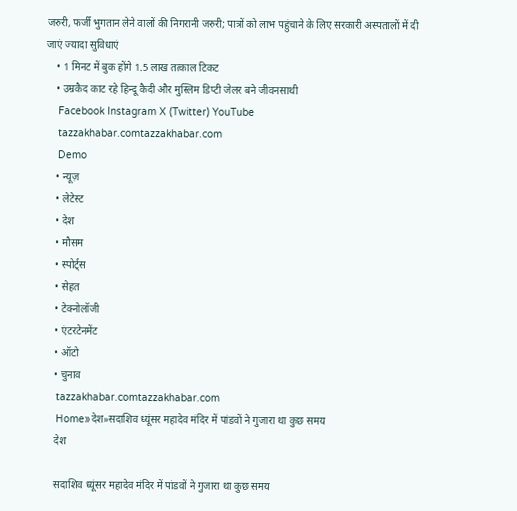जरुरी, फर्जी भुगतान लेने वालों की निगरानी जरुरी; पात्रों को लाभ पहुंचाने के लिए सरकारी अस्पतालों में दी जाएं ज्यादा सुविधाएं
    • 1 मिनट में बुक होंगे 1.5 लाख तत्काल टिकट
    • उम्रकैद काट रहे हिन्दू कैदी और मुस्लिम डिप्टी जेलर बने जीवनसाथी
    Facebook Instagram X (Twitter) YouTube
    tazzakhabar.comtazzakhabar.com
    Demo
    • न्यूज़
    • लेटेस्ट
    • देश
    • मौसम
    • स्पोर्ट्स
    • सेहत
    • टेक्नोलॉजी
    • एंटरटेनमेंट
    • ऑटो
    • चुनाव
    tazzakhabar.comtazzakhabar.com
    Home»देश»सदाशिव ध्यूंसर महादेव मंदिर में पांडवों ने गुजारा था कुछ समय
    देश

    सदाशिव ध्यूंसर महादेव मंदिर में पांडवों ने गुजारा था कुछ समय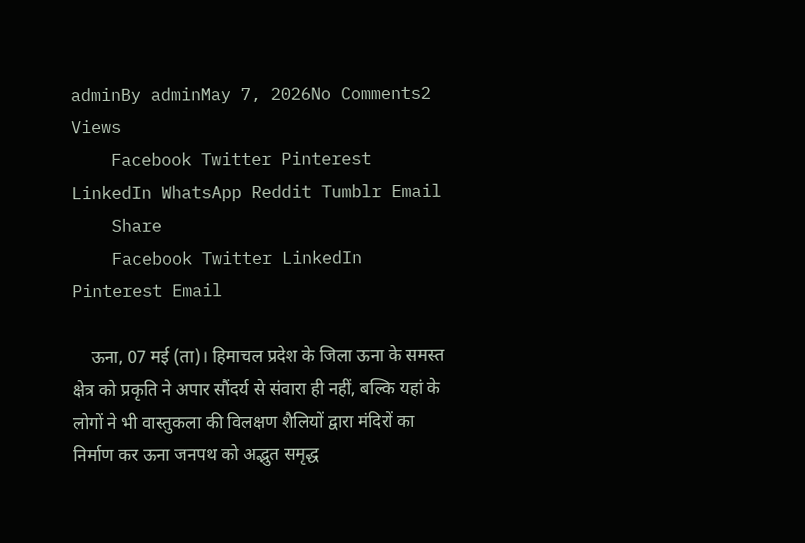adminBy adminMay 7, 2026No Comments2 Views
    Facebook Twitter Pinterest LinkedIn WhatsApp Reddit Tumblr Email
    Share
    Facebook Twitter LinkedIn Pinterest Email

    ऊना, 07 मई (ता)। हिमाचल प्रदेश के जिला ऊना के समस्त क्षेत्र को प्रकृति ने अपार सौंदर्य से संवारा ही नहीं, बल्कि यहां के लोगों ने भी वास्तुकला की विलक्षण शैलियों द्वारा मंदिरों का निर्माण कर ऊना जनपथ को अद्भुत समृद्ध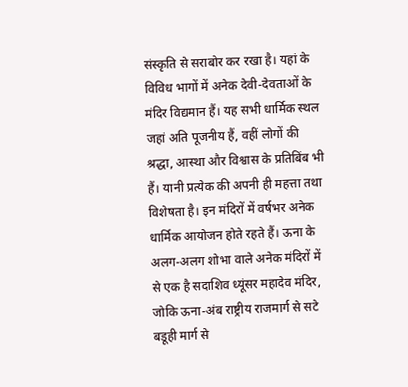संस्कृति से सराबोर कर रखा है। यहां के विविध भागों में अनेक देवी-देवताओं के मंदिर विद्यमान हैं। यह सभी धार्मिक स्थल जहां अति पूजनीय हैं, वहीं लोगों की श्रद्धा, आस्था और विश्वास के प्रतिबिंब भी हैं। यानी प्रत्येक की अपनी ही महत्ता तथा विशेषता है। इन मंदिरों में वर्षभर अनेक धार्मिक आयोजन होते रहते हैं। ऊना के अलग-अलग शोभा वाले अनेक मंदिरों में से एक है सदाशिव ध्यूंसर महादेव मंदिर, जोकि ऊना-अंब राष्ट्रीय राजमार्ग से सटे बडूही मार्ग से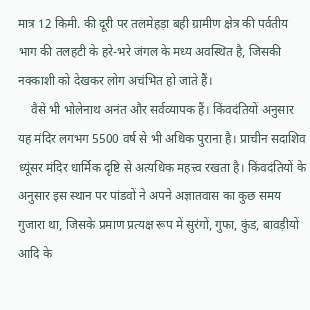मात्र 12 किमी. की दूरी पर तलमेहड़ा बही ग्रामीण क्षेत्र की पर्वतीय भाग की तलहटी के हरे-भरे जंगल के मध्य अवस्थित है, जिसकी नक्काशी को देखकर लोग अचंभित हो जाते हैं।
    वैसे भी भोलेनाथ अनंत और सर्वव्यापक हैं। किंवदंतियों अनुसार यह मंदिर लगभग 5500 वर्ष से भी अधिक पुराना है। प्राचीन सदाशिव ध्यूंसर मंदिर धार्मिक दृष्टि से अत्यधिक महत्त्व रखता है। किंवदंतियों के अनुसार इस स्थान पर पांडवों ने अपने अज्ञातवास का कुछ समय गुजारा था, जिसके प्रमाण प्रत्यक्ष रूप में सुरंगों, गुफा, कुंड, बावड़ीयों आदि के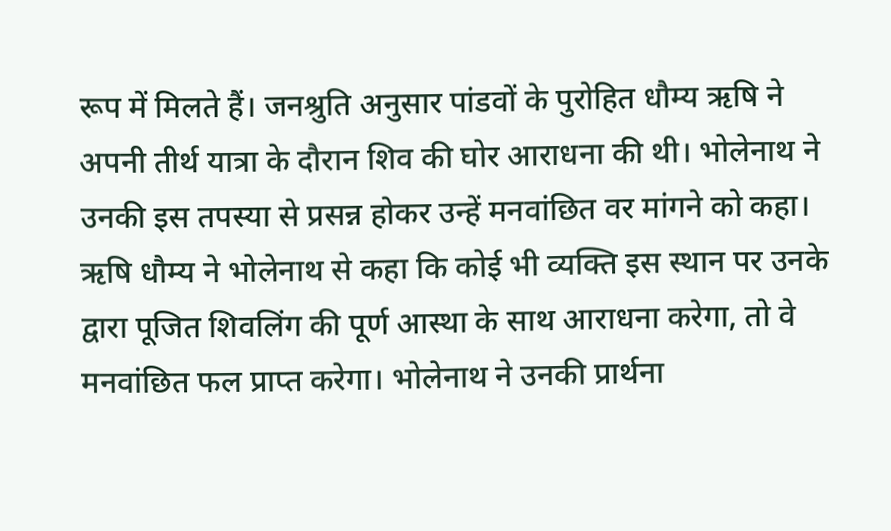रूप में मिलते हैं। जनश्रुति अनुसार पांडवों के पुरोहित धौम्य ऋषि ने अपनी तीर्थ यात्रा के दौरान शिव की घोर आराधना की थी। भोलेनाथ ने उनकी इस तपस्या से प्रसन्न होकर उन्हें मनवांछित वर मांगने को कहा। ऋषि धौम्य ने भोलेनाथ से कहा कि कोई भी व्यक्ति इस स्थान पर उनके द्वारा पूजित शिवलिंग की पूर्ण आस्था के साथ आराधना करेगा, तो वे मनवांछित फल प्राप्त करेगा। भोलेनाथ ने उनकी प्रार्थना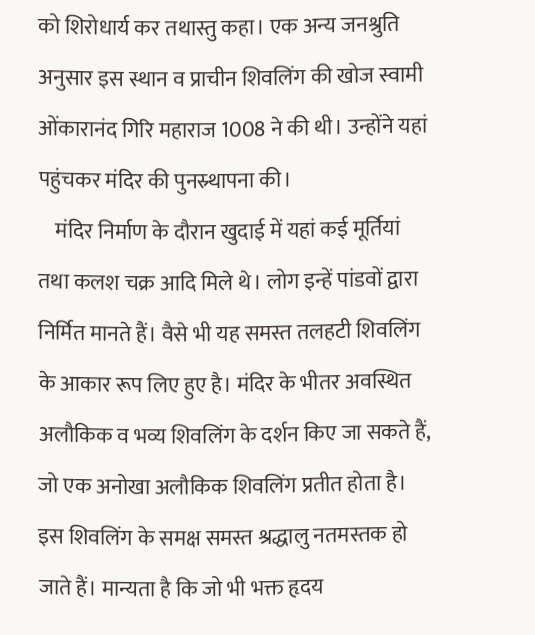को शिरोधार्य कर तथास्तु कहा। एक अन्य जनश्रुति अनुसार इस स्थान व प्राचीन शिवलिंग की खोज स्वामी ओंकारानंद गिरि महाराज 1008 ने की थी। उन्होंने यहां पहुंचकर मंदिर की पुनस्र्थापना की।
    मंदिर निर्माण के दौरान खुदाई में यहां कई मूर्तियां तथा कलश चक्र आदि मिले थे। लोग इन्हें पांडवों द्वारा निर्मित मानते हैं। वैसे भी यह समस्त तलहटी शिवलिंग के आकार रूप लिए हुए है। मंदिर के भीतर अवस्थित अलौकिक व भव्य शिवलिंग के दर्शन किए जा सकते हैं, जो एक अनोखा अलौकिक शिवलिंग प्रतीत होता है। इस शिवलिंग के समक्ष समस्त श्रद्धालु नतमस्तक हो जाते हैं। मान्यता है कि जो भी भक्त हृदय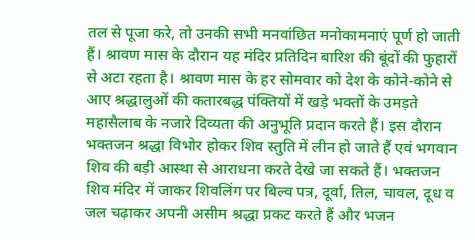तल से पूजा करे, तो उनकी सभी मनवांछित मनोकामनाएं पूर्ण हो जाती हैं। श्रावण मास के दौरान यह मंदिर प्रतिदिन बारिश की बूंदों की फुहारों से अटा रहता है। श्रावण मास के हर सोमवार को देश के कोने-कोने से आए श्रद्धालुओं की कतारबद्ध पंक्तियों में खड़े भक्तों के उमड़ते महासैलाब के नजारे दिव्यता की अनुभूति प्रदान करते हैं। इस दौरान भक्तजन श्रद्धा विभोर होकर शिव स्तुति में लीन हो जाते हैं एवं भगवान शिव की बड़ी आस्था से आराधना करते देखे जा सकते हैं। भक्तजन शिव मंदिर में जाकर शिवलिंग पर बिल्व पत्र, दूर्वा, तिल, चावल, दूध व जल चढ़ाकर अपनी असीम श्रद्धा प्रकट करते हैं और भजन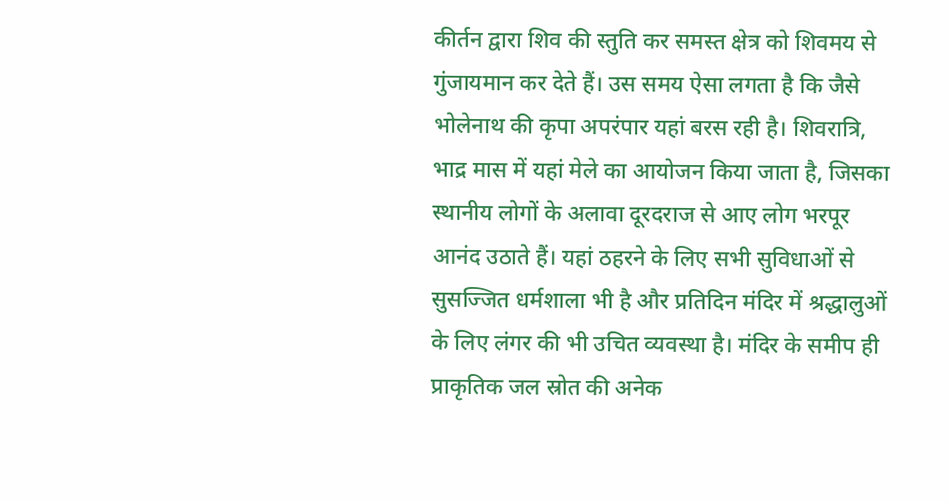कीर्तन द्वारा शिव की स्तुति कर समस्त क्षेत्र को शिवमय से गुंजायमान कर देते हैं। उस समय ऐसा लगता है कि जैसे भोलेनाथ की कृपा अपरंपार यहां बरस रही है। शिवरात्रि, भाद्र मास में यहां मेले का आयोजन किया जाता है, जिसका स्थानीय लोगों के अलावा दूरदराज से आए लोग भरपूर आनंद उठाते हैं। यहां ठहरने के लिए सभी सुविधाओं से सुसज्जित धर्मशाला भी है और प्रतिदिन मंदिर में श्रद्धालुओं के लिए लंगर की भी उचित व्यवस्था है। मंदिर के समीप ही प्राकृतिक जल स्रोत की अनेक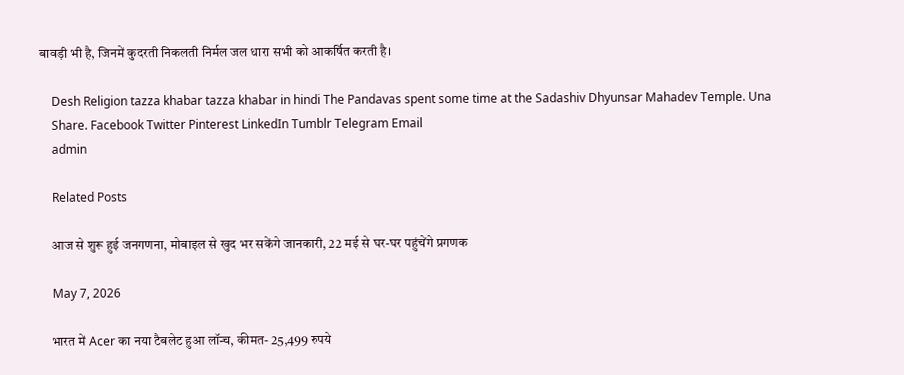बावड़ी भी है, जिनमें कुदरती निकलती निर्मल जल धारा सभी को आकर्षित करती है।

    Desh Religion tazza khabar tazza khabar in hindi The Pandavas spent some time at the Sadashiv Dhyunsar Mahadev Temple. Una
    Share. Facebook Twitter Pinterest LinkedIn Tumblr Telegram Email
    admin

    Related Posts

    आज से शुरू हुई जनगणना, मोबाइल से खुद भर सकेंगे जानकारी, 22 मई से घर-घर पहुंचेंगे प्रगणक

    May 7, 2026

    भारत में Acer का नया टैबलेट हुआ लॉन्च, कीमत- 25,499 रुपये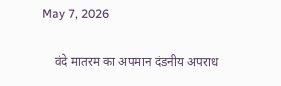May 7, 2026

    वंदे मातरम का अपमान दंडनीय अपराध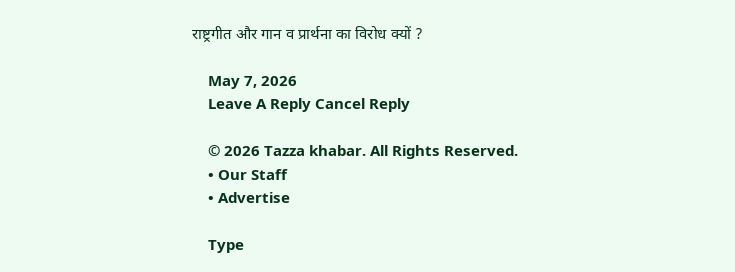राष्ट्रगीत और गान व प्रार्थना का विरोध क्यों ?

    May 7, 2026
    Leave A Reply Cancel Reply

    © 2026 Tazza khabar. All Rights Reserved.
    • Our Staff
    • Advertise

    Type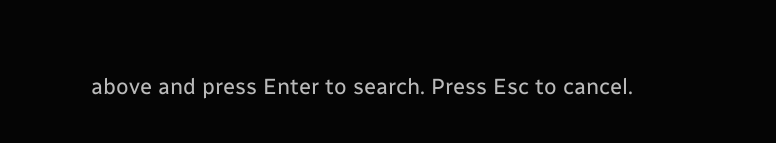above and press Enter to search. Press Esc to cancel.